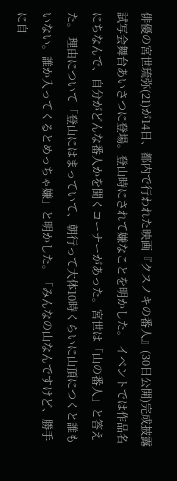俳優の宮世琉弥(21)が14日、都内で行われた映画『クスノキの番人』(30日公開)完成披露試写会舞台あいさつに登場。登山時にされて嫌なことを明かした。 イベントでは作品名にちなんで、自分がどんな番人かを聞くコーナーがあった。宮世は「山の番人」と答えた。 理由について「登山にはまっていて、朝行って大体10時くらいに山頂につくと誰もいない。誰か入ってくるとめっちゃ嫌」と明かした。「みんなの山なんですけど、勝手に自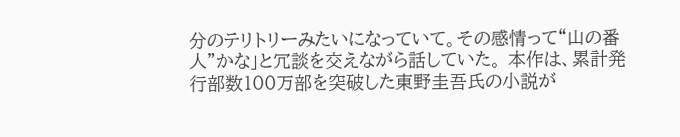分のテリトリーみたいになっていて。その感情って“山の番人”かな」と冗談を交えながら話していた。 本作は、累計発行部数100万部を突破した東野圭吾氏の小説が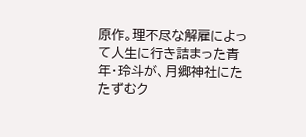原作。理不尽な解雇によって人生に行き詰まった青年・玲斗が、月郷神社にたたずむク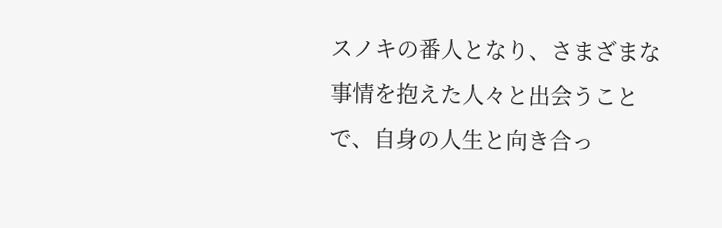スノキの番人となり、さまざまな事情を抱えた人々と出会うことで、自身の人生と向き合っ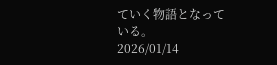ていく物語となっている。
2026/01/14